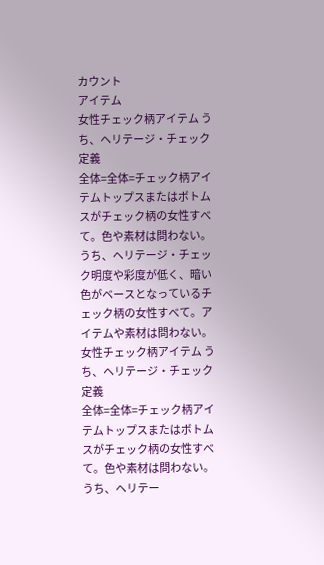カウント
アイテム
女性チェック柄アイテム うち、ヘリテージ・チェック
定義
全体=全体=チェック柄アイテムトップスまたはボトムスがチェック柄の女性すべて。色や素材は問わない。 うち、ヘリテージ・チェック明度や彩度が低く、暗い色がベースとなっているチェック柄の女性すべて。アイテムや素材は問わない。
女性チェック柄アイテム うち、ヘリテージ・チェック
定義
全体=全体=チェック柄アイテムトップスまたはボトムスがチェック柄の女性すべて。色や素材は問わない。 うち、ヘリテー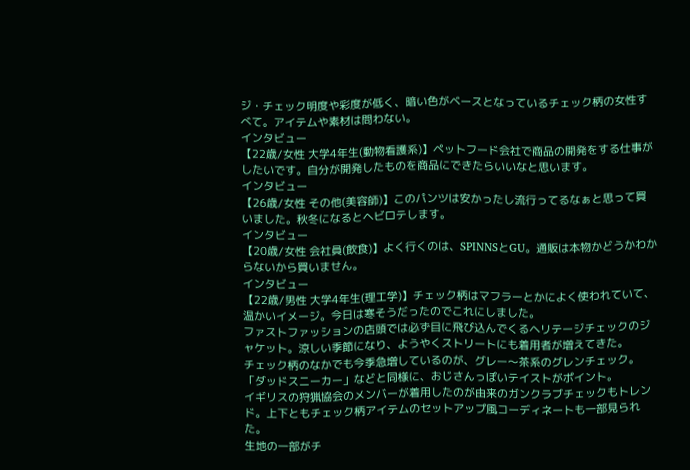ジ・チェック明度や彩度が低く、暗い色がベースとなっているチェック柄の女性すべて。アイテムや素材は問わない。
インタビュー
【22歳/女性 大学4年生(動物看護系)】ペットフード会社で商品の開発をする仕事がしたいです。自分が開発したものを商品にできたらいいなと思います。
インタビュー
【26歳/女性 その他(美容師)】このパンツは安かったし流行ってるなぁと思って買いました。秋冬になるとヘビロテします。
インタビュー
【20歳/女性 会社員(飲食)】よく行くのは、SPINNSとGU。通販は本物かどうかわからないから買いません。
インタビュー
【22歳/男性 大学4年生(理工学)】チェック柄はマフラーとかによく使われていて、温かいイメージ。今日は寒そうだったのでこれにしました。
ファストファッションの店頭では必ず目に飛び込んでくるヘリテージチェックのジャケット。涼しい季節になり、ようやくストリートにも着用者が増えてきた。
チェック柄のなかでも今季急増しているのが、グレー〜茶系のグレンチェック。「ダッドスニーカー」などと同様に、おじさんっぽいテイストがポイント。
イギリスの狩猟協会のメンバーが着用したのが由来のガンクラブチェックもトレンド。上下ともチェック柄アイテムのセットアップ風コーディネートも一部見られた。
生地の一部がチ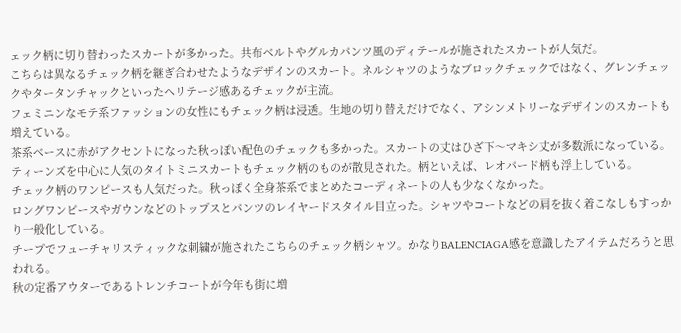ェック柄に切り替わったスカートが多かった。共布ベルトやグルカパンツ風のディテールが施されたスカートが人気だ。
こちらは異なるチェック柄を継ぎ合わせたようなデザインのスカート。ネルシャツのようなブロックチェックではなく、グレンチェックやタータンチャックといったヘリテージ感あるチェックが主流。
フェミニンなモテ系ファッションの女性にもチェック柄は浸透。生地の切り替えだけでなく、アシンメトリーなデザインのスカートも増えている。
茶系ベースに赤がアクセントになった秋っぽい配色のチェックも多かった。スカートの丈はひざ下〜マキシ丈が多数派になっている。
ティーンズを中心に人気のタイトミニスカートもチェック柄のものが散見された。柄といえば、レオパード柄も浮上している。
チェック柄のワンピースも人気だった。秋っぽく全身茶系でまとめたコーディネートの人も少なくなかった。
ロングワンピースやガウンなどのトップスとパンツのレイヤードスタイル目立った。シャツやコートなどの肩を抜く着こなしもすっかり一般化している。
チープでフューチャリスティックな刺繍が施されたこちらのチェック柄シャツ。かなりBALENCIAGA感を意識したアイテムだろうと思われる。
秋の定番アウターであるトレンチコートが今年も街に増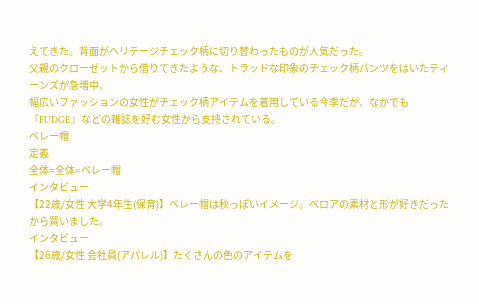えてきた。背面がヘリテージチェック柄に切り替わったものが人気だった。
父親のクローゼットから借りてきたような、トラッドな印象のチェック柄パンツをはいたティーンズが急増中。
幅広いファッションの女性がチェック柄アイテムを着用している今季だが、なかでも『FUDGE』などの雑誌を好む女性から支持されている。
ベレー帽
定義
全体=全体=ベレー帽
インタビュー
【22歳/女性 大学4年生(保育)】ベレー帽は秋っぽいイメージ。ベロアの素材と形が好きだったから買いました。
インタビュー
【26歳/女性 会社員(アパレル)】たくさんの色のアイテムを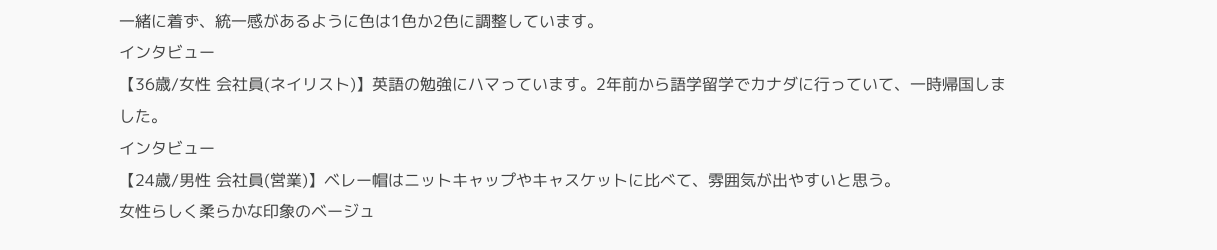一緒に着ず、統一感があるように色は1色か2色に調整しています。
インタビュー
【36歳/女性 会社員(ネイリスト)】英語の勉強にハマっています。2年前から語学留学でカナダに行っていて、一時帰国しました。
インタビュー
【24歳/男性 会社員(営業)】ベレー帽はニットキャップやキャスケットに比べて、雰囲気が出やすいと思う。
女性らしく柔らかな印象のベージュ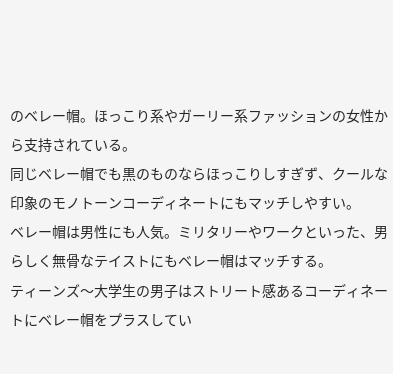のベレー帽。ほっこり系やガーリー系ファッションの女性から支持されている。
同じベレー帽でも黒のものならほっこりしすぎず、クールな印象のモノトーンコーディネートにもマッチしやすい。
ベレー帽は男性にも人気。ミリタリーやワークといった、男らしく無骨なテイストにもベレー帽はマッチする。
ティーンズ〜大学生の男子はストリート感あるコーディネートにベレー帽をプラスしてい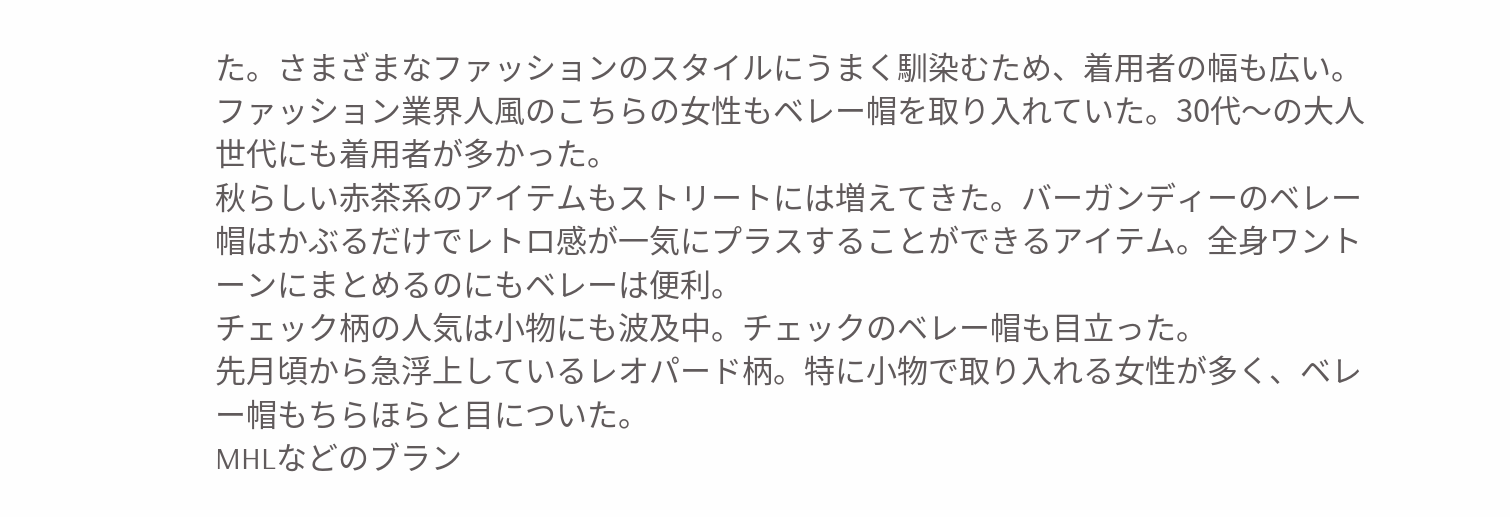た。さまざまなファッションのスタイルにうまく馴染むため、着用者の幅も広い。
ファッション業界人風のこちらの女性もベレー帽を取り入れていた。30代〜の大人世代にも着用者が多かった。
秋らしい赤茶系のアイテムもストリートには増えてきた。バーガンディーのベレー帽はかぶるだけでレトロ感が一気にプラスすることができるアイテム。全身ワントーンにまとめるのにもベレーは便利。
チェック柄の人気は小物にも波及中。チェックのベレー帽も目立った。
先月頃から急浮上しているレオパード柄。特に小物で取り入れる女性が多く、ベレー帽もちらほらと目についた。
MHLなどのブラン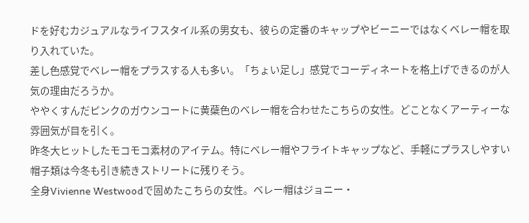ドを好むカジュアルなライフスタイル系の男女も、彼らの定番のキャップやビーニーではなくベレー帽を取り入れていた。
差し色感覚でベレー帽をプラスする人も多い。「ちょい足し」感覚でコーディネートを格上げできるのが人気の理由だろうか。
ややくすんだピンクのガウンコートに黄蘗色のベレー帽を合わせたこちらの女性。どことなくアーティーな雰囲気が目を引く。
昨冬大ヒットしたモコモコ素材のアイテム。特にベレー帽やフライトキャップなど、手軽にプラスしやすい帽子類は今冬も引き続きストリートに残りそう。
全身Vivienne Westwoodで固めたこちらの女性。ベレー帽はジョニー・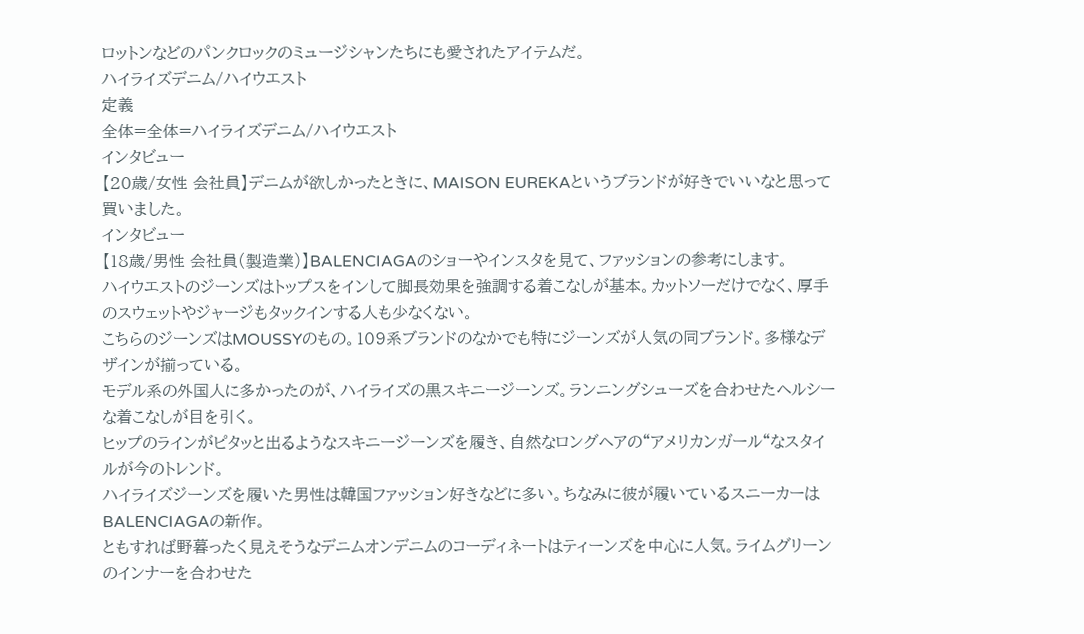ロットンなどのパンクロックのミュージシャンたちにも愛されたアイテムだ。
ハイライズデニム/ハイウエスト
定義
全体=全体=ハイライズデニム/ハイウエスト
インタビュー
【20歳/女性 会社員】デニムが欲しかったときに、MAISON EUREKAというブランドが好きでいいなと思って買いました。
インタビュー
【18歳/男性 会社員(製造業)】BALENCIAGAのショーやインスタを見て、ファッションの参考にします。
ハイウエストのジーンズはトップスをインして脚長効果を強調する着こなしが基本。カットソーだけでなく、厚手のスウェットやジャージもタックインする人も少なくない。
こちらのジーンズはMOUSSYのもの。109系ブランドのなかでも特にジーンズが人気の同ブランド。多様なデザインが揃っている。
モデル系の外国人に多かったのが、ハイライズの黒スキニージーンズ。ランニングシューズを合わせたヘルシーな着こなしが目を引く。
ヒップのラインがピタッと出るようなスキニージーンズを履き、自然なロングヘアの“アメリカンガール“なスタイルが今のトレンド。
ハイライズジーンズを履いた男性は韓国ファッション好きなどに多い。ちなみに彼が履いているスニーカーはBALENCIAGAの新作。
ともすれば野暮ったく見えそうなデニムオンデニムのコーディネートはティーンズを中心に人気。ライムグリーンのインナーを合わせた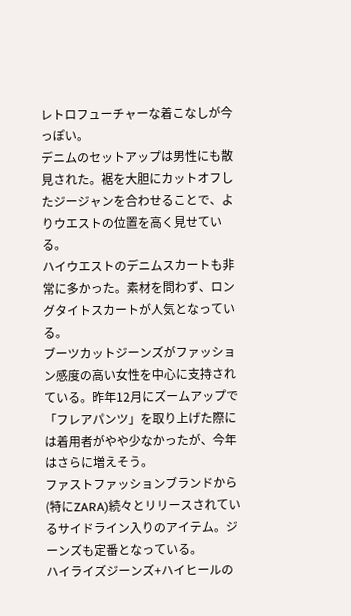レトロフューチャーな着こなしが今っぽい。
デニムのセットアップは男性にも散見された。裾を大胆にカットオフしたジージャンを合わせることで、よりウエストの位置を高く見せている。
ハイウエストのデニムスカートも非常に多かった。素材を問わず、ロングタイトスカートが人気となっている。
ブーツカットジーンズがファッション感度の高い女性を中心に支持されている。昨年12月にズームアップで「フレアパンツ」を取り上げた際には着用者がやや少なかったが、今年はさらに増えそう。
ファストファッションブランドから(特にZARA)続々とリリースされているサイドライン入りのアイテム。ジーンズも定番となっている。
ハイライズジーンズ+ハイヒールの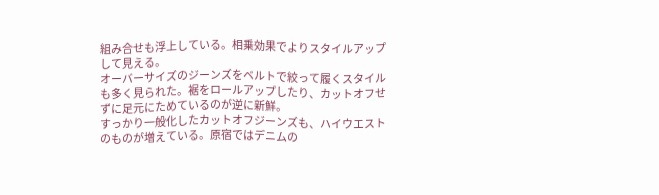組み合せも浮上している。相乗効果でよりスタイルアップして見える。
オーバーサイズのジーンズをベルトで絞って履くスタイルも多く見られた。裾をロールアップしたり、カットオフせずに足元にためているのが逆に新鮮。
すっかり一般化したカットオフジーンズも、ハイウエストのものが増えている。原宿ではデニムの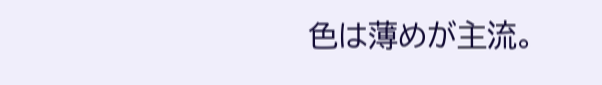色は薄めが主流。